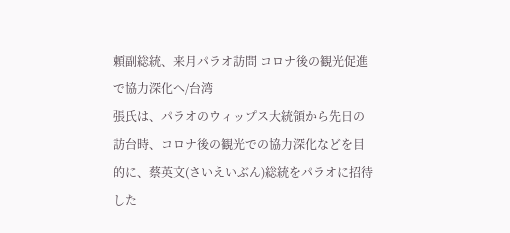頼副総統、来月パラオ訪問 コロナ後の観光促進で協力深化へ/台湾
張氏は、パラオのウィップス大統領から先日の訪台時、コロナ後の観光での協力深化などを目的に、蔡英文(さいえいぶん)総統をパラオに招待した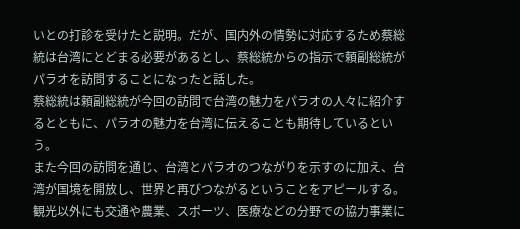いとの打診を受けたと説明。だが、国内外の情勢に対応するため蔡総統は台湾にとどまる必要があるとし、蔡総統からの指示で頼副総統がパラオを訪問することになったと話した。
蔡総統は頼副総統が今回の訪問で台湾の魅力をパラオの人々に紹介するとともに、パラオの魅力を台湾に伝えることも期待しているという。
また今回の訪問を通じ、台湾とパラオのつながりを示すのに加え、台湾が国境を開放し、世界と再びつながるということをアピールする。観光以外にも交通や農業、スポーツ、医療などの分野での協力事業に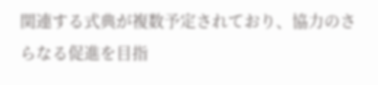関連する式典が複数予定されており、協力のさらなる促進を目指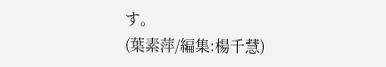す。
(葉素萍/編集:楊千慧)